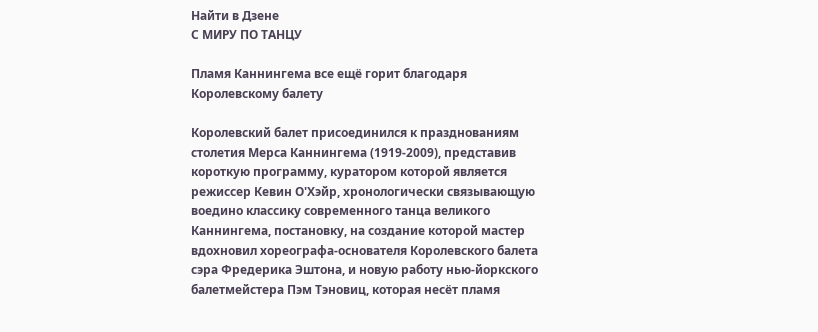Найти в Дзене
С МИРУ ПО ТАНЦУ

Пламя Каннингема все ещё горит благодаря Королевскому балету

Королевский балет присоединился к празднованиям столетия Мерса Каннингема (1919-2009), представив короткую программу, куратором которой является режиссер Кевин О'Хэйр, хронологически связывающую воедино классику современного танца великого Каннингема, постановку, на создание которой мастер вдохновил хореографа-основателя Королевского балета сэра Фредерика Эштона, и новую работу нью-йоркского балетмейстера Пэм Тэновиц, которая несёт пламя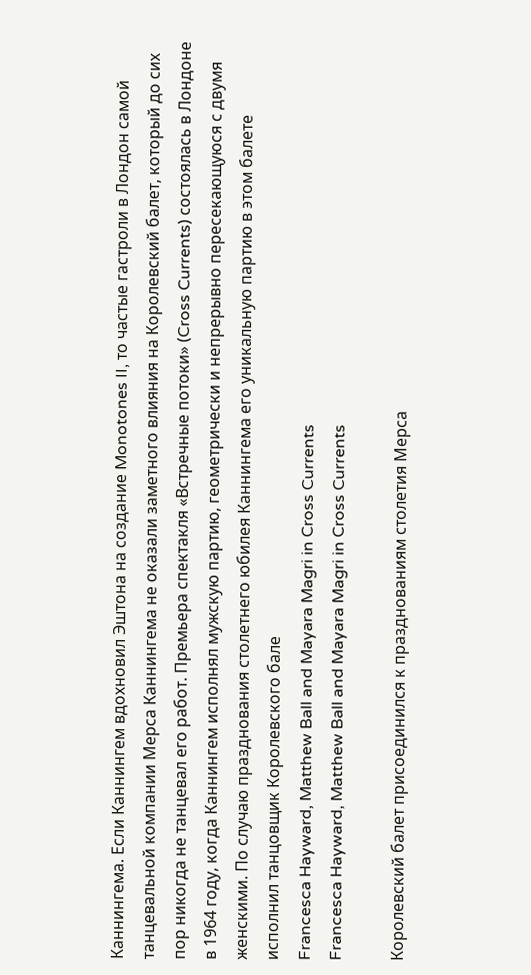Каннингема. Если Каннингем вдохновил Эштона на создание Monotones II, то частые гастроли в Лондон самой танцевальной компании Мерса Каннингема не оказали заметного влияния на Королевский балет, который до сих пор никогда не танцевал его работ. Премьера спектакля «Встречные потоки» (Cross Currents) состоялась в Лондоне в 1964 году, когда Каннингем исполнял мужскую партию, геометрически и непрерывно пересекающуюся с двумя женскими. По случаю празднования столетнего юбилея Каннингема его уникальную партию в этом балете исполнил танцовщик Королевского бале
Francesca Hayward, Matthew Ball and Mayara Magri in Cross Currents
Francesca Hayward, Matthew Ball and Mayara Magri in Cross Currents

Королевский балет присоединился к празднованиям столетия Мерса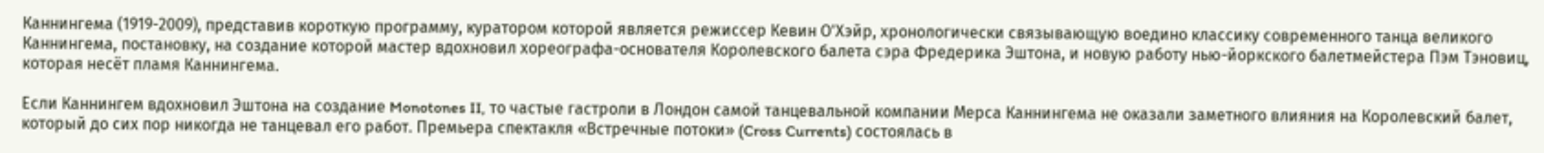Каннингема (1919-2009), представив короткую программу, куратором которой является режиссер Кевин О'Хэйр, хронологически связывающую воедино классику современного танца великого Каннингема, постановку, на создание которой мастер вдохновил хореографа-основателя Королевского балета сэра Фредерика Эштона, и новую работу нью-йоркского балетмейстера Пэм Тэновиц, которая несёт пламя Каннингема.

Если Каннингем вдохновил Эштона на создание Monotones II, то частые гастроли в Лондон самой танцевальной компании Мерса Каннингема не оказали заметного влияния на Королевский балет, который до сих пор никогда не танцевал его работ. Премьера спектакля «Встречные потоки» (Cross Currents) состоялась в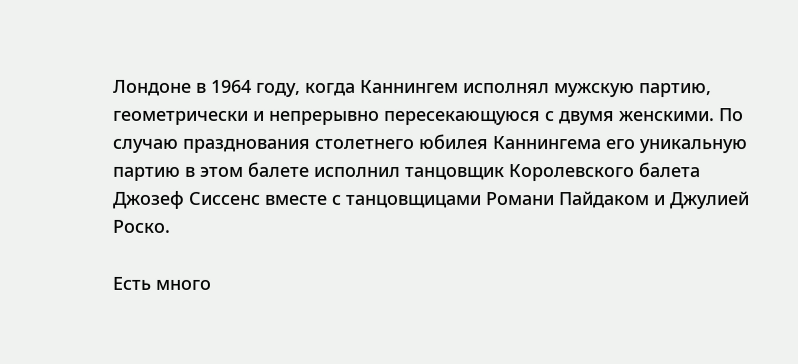Лондоне в 1964 году, когда Каннингем исполнял мужскую партию, геометрически и непрерывно пересекающуюся с двумя женскими. По случаю празднования столетнего юбилея Каннингема его уникальную партию в этом балете исполнил танцовщик Королевского балета Джозеф Сиссенс вместе с танцовщицами Романи Пайдаком и Джулией Роско.

Есть много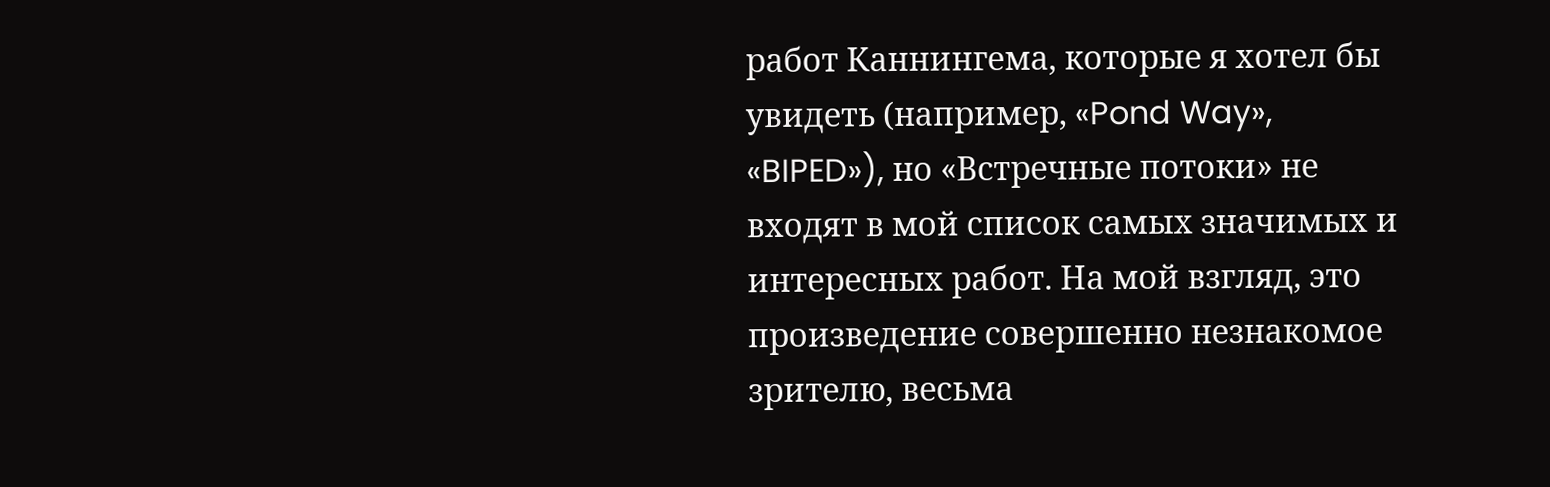работ Каннингема, которые я хотел бы увидеть (например, «Pond Way», «BIPED»), но «Встречные потоки» не входят в мой список самых значимых и интересных работ. На мой взгляд, это произведение совершенно незнакомое зрителю, весьма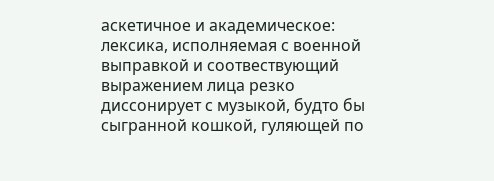аскетичное и академическое: лексика, исполняемая с военной выправкой и соотвествующий выражением лица резко диссонирует с музыкой, будто бы сыгранной кошкой, гуляющей по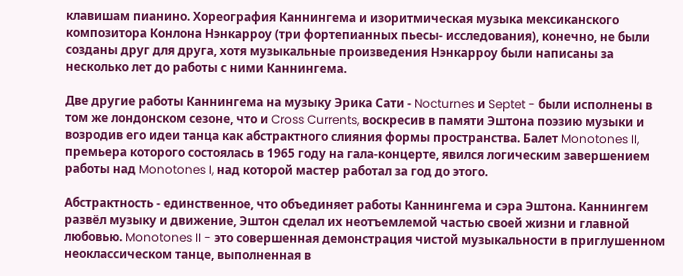клавишам пианино. Хореография Каннингема и изоритмическая музыка мексиканского композитора Конлона Нэнкарроу (три фортепианных пьесы- исследования), конечно, не были созданы друг для друга, хотя музыкальные произведения Нэнкарроу были написаны за несколько лет до работы с ними Каннингема.

Две другие работы Каннингема на музыку Эрика Сати - Nocturnes и Septet - были исполнены в том же лондонском сезоне, что и Cross Currents, воскресив в памяти Эштона поэзию музыки и возродив его идеи танца как абстрактного слияния формы пространства. Балет Monotones II, премьера которого состоялась в 1965 году на гала-концерте, явился логическим завершением работы над Monotones I, над которой мастер работал за год до этого.

Абстрактность - единственное, что объединяет работы Каннингема и сэра Эштона. Каннингем развёл музыку и движение, Эштон сделал их неотъемлемой частью своей жизни и главной любовью. Monotones II - это совершенная демонстрация чистой музыкальности в приглушенном неоклассическом танце, выполненная в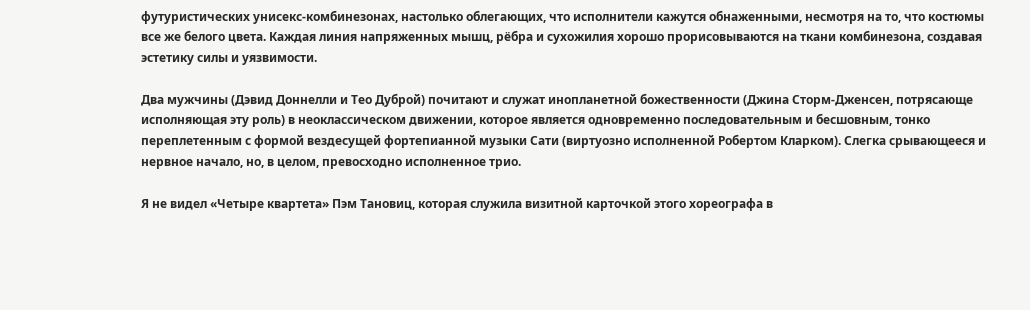футуристических унисекс-комбинезонах, настолько облегающих, что исполнители кажутся обнаженными, несмотря на то, что костюмы все же белого цвета. Каждая линия напряженных мышц, рёбра и сухожилия хорошо прорисовываются на ткани комбинезона, создавая эстетику силы и уязвимости.

Два мужчины (Дэвид Доннелли и Тео Дуброй) почитают и служат инопланетной божественности (Джина Сторм-Дженсен, потрясающе исполняющая эту роль) в неоклассическом движении, которое является одновременно последовательным и бесшовным, тонко переплетенным с формой вездесущей фортепианной музыки Сати (виртуозно исполненной Робертом Кларком). Слегка срывающееся и нервное начало, но, в целом, превосходно исполненное трио.

Я не видел «Четыре квартета» Пэм Тановиц, которая служила визитной карточкой этого хореографа в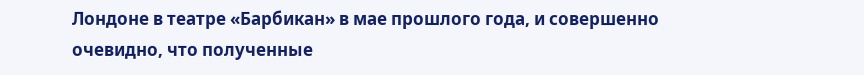Лондоне в театре «Барбикан» в мае прошлого года, и совершенно очевидно, что полученные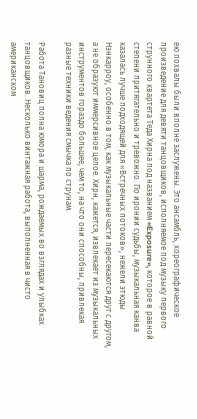ею похвалы были вполне заслужены. Это ансамбль, хореографическое произведение для девяти танцовщиков, исполняемое под музыку первого струнного квартета Теда Хирна под названием «Exposure», которое в равной степени притягательно и тревожно. По иронии судьбы, музыкальная канва казалась лучше подходящей для «Встречных потоков», нежели этюды Нэнкарроу, особенно в том, как музыкальные части пересекаются друг с другом, а не образуют иммерсивное целое. Хирн, кажется, извлекает из музыкальных инструментов гораздо большее, чем то, на что они способны, привлекая разные техники ведения смычка по струнам.

Работа Тановиц полна юмора и шарма, рождаемых во взглядах и улыбках танцовщиков. Несколько винтажная работа, выполненная в чисто американском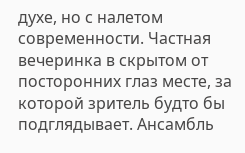духе, но с налетом современности. Частная вечеринка в скрытом от посторонних глаз месте, за которой зритель будто бы подглядывает. Ансамбль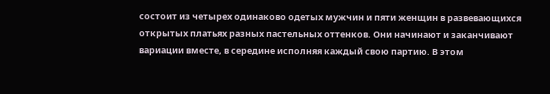состоит из четырех одинаково одетых мужчин и пяти женщин в развевающихся открытых платьях разных пастельных оттенков. Они начинают и заканчивают вариации вместе, в середине исполняя каждый свою партию. В этом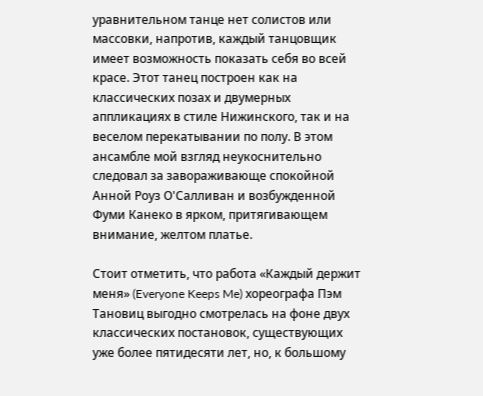уравнительном танце нет солистов или массовки, напротив, каждый танцовщик имеет возможность показать себя во всей красе. Этот танец построен как на классических позах и двумерных аппликациях в стиле Нижинского, так и на веселом перекатывании по полу. В этом ансамбле мой взгляд неукоснительно следовал за завораживающе спокойной Анной Роуз О'Салливан и возбужденной Фуми Канеко в ярком, притягивающем внимание, желтом платье.

Стоит отметить, что работа «Каждый держит меня» (Everyone Keeps Me) хореографа Пэм Тановиц выгодно смотрелась на фоне двух классических постановок, существующих уже более пятидесяти лет, но, к большому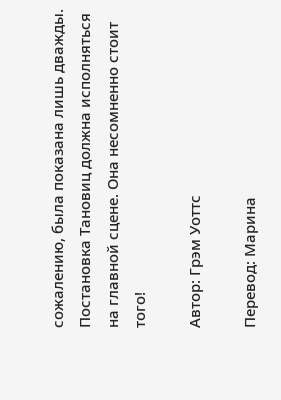сожалению, была показана лишь дважды. Постановка Тановиц должна исполняться на главной сцене. Она несомненно стоит того!

Автор: Грэм Уоттс

Перевод: Марина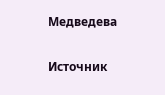Медведева

Источник